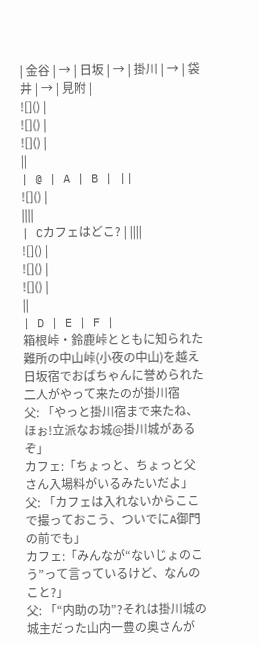| 金谷 | → | 日坂 | → | 掛川 | → | 袋井 | → | 見附 |
![]() |
![]() |
![]() |
||
| @ | A | B | ||
![]() |
||||
| Cカフェはどこ? | ||||
![]() |
![]() |
![]() |
||
| D | E | F |
箱根峠・鈴鹿峠とともに知られた難所の中山峠(小夜の中山)を越え
日坂宿でおばちゃんに誉められた二人がやって来たのが掛川宿
父: 「やっと掛川宿まで来たね、ほぉ!立派なお城@掛川城があるぞ」
カフェ:「ちょっと、ちょっと父さん入場料がいるみたいだよ」
父: 「カフェは入れないからここで撮っておこう、ついでにA御門の前でも」
カフェ:「みんなが“ないじょのこう”って言っているけど、なんのこと?」
父: 「“内助の功”?それは掛川城の城主だった山内一豊の奥さんが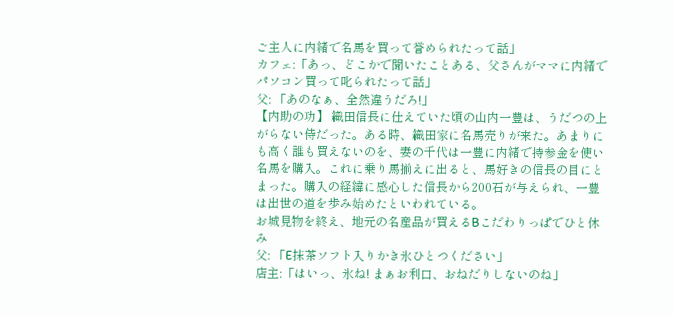ご主人に内緒で名馬を買って誉められたって話」
カフェ:「あっ、どこかで聞いたことある、父さんがママに内緒でパソコン買って叱られたって話」
父: 「あのなぁ、全然違うだろ!」
【内助の功】 織田信長に仕えていた頃の山内一豊は、うだつの上がらない侍だった。ある時、織田家に名馬売りが来た。あまりにも高く誰も買えないのを、妻の千代は一豊に内緒で持参金を使い名馬を購入。これに乗り馬揃えに出ると、馬好きの信長の目にとまった。購入の経緯に感心した信長から200石が与えられ、一豊は出世の道を歩み始めたといわれている。
お城見物を終え、地元の名産品が買えるBこだわりっぱでひと休み
父: 「E抹茶ソフト入りかき氷ひとつください」
店主:「はいっ、氷ね! まぁお利口、おねだりしないのね」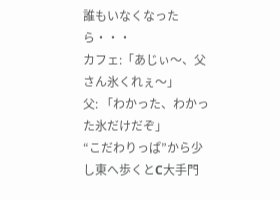誰もいなくなったら・・・
カフェ:「あじぃ〜、父さん氷くれぇ〜」
父: 「わかった、わかった氷だけだぞ」
“こだわりっぱ”から少し東へ歩くとC大手門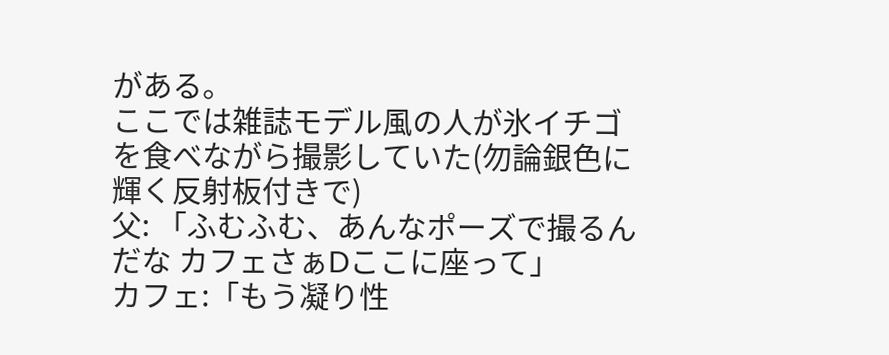がある。
ここでは雑誌モデル風の人が氷イチゴを食べながら撮影していた(勿論銀色に輝く反射板付きで)
父: 「ふむふむ、あんなポーズで撮るんだな カフェさぁDここに座って」
カフェ:「もう凝り性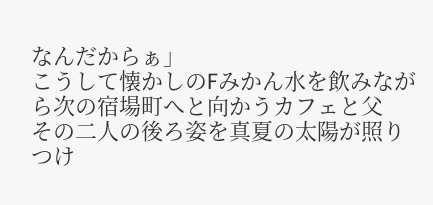なんだからぁ」
こうして懐かしのFみかん水を飲みながら次の宿場町へと向かうカフェと父
その二人の後ろ姿を真夏の太陽が照りつけ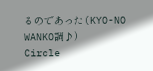るのであった(KYO-NO WANKO調♪)
Circle